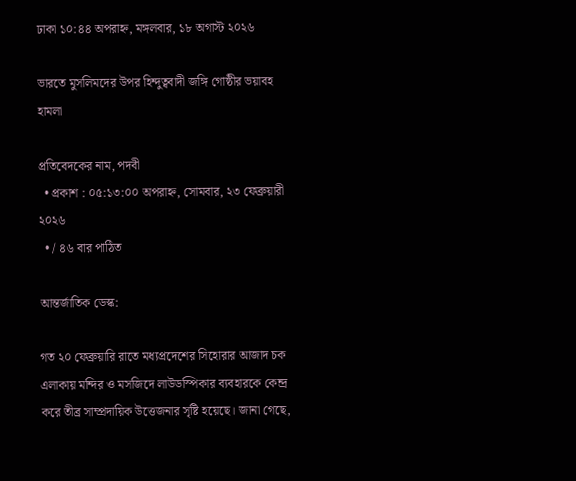ঢাকা ১০:৪৪ অপরাহ্ন, মঙ্গলবার, ১৮ অগাস্ট ২০২৬

ভারতে মুসলিমদের উপর হিন্দুত্ববাদী জঙ্গি গোষ্ঠীর ভয়াবহ হামলা

প্রতিবেদকের নাম, পদবী
  • প্রকাশ : ০৫:১৩:০০ অপরাহ্ন, সোমবার, ২৩ ফেব্রুয়ারী ২০২৬
  • / ৪৬ বার পাঠিত

আন্তর্জাতিক ডেস্ক:

গত ২০ ফেব্রুয়ারি রাতে মধ্যপ্রদেশের সিহোরার আজাদ চক এলাকায় মন্দির ও মসজিদে লাউডস্পিকার ব্যবহারকে কেন্দ্র করে তীব্র সাম্প্রদায়িক উত্তেজনার সৃষ্টি হয়েছে। জানা গেছে,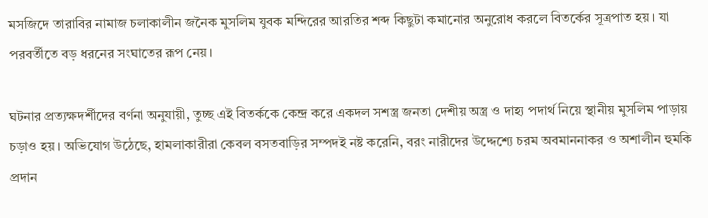মসজিদে তারাবির নামাজ চলাকালীন জনৈক মুসলিম যুবক মন্দিরের আরতির শব্দ কিছুটা কমানোর অনুরোধ করলে বিতর্কের সূত্রপাত হয়। যা পরবর্তীতে বড় ধরনের সংঘাতের রূপ নেয়।

ঘটনার প্রত্যক্ষদর্শীদের বর্ণনা অনুযায়ী, তুচ্ছ এই বিতর্ককে কেন্দ্র করে একদল সশস্ত্র জনতা দেশীয় অস্ত্র ও দাহ্য পদার্থ নিয়ে স্থানীয় মুসলিম পাড়ায় চড়াও হয়। অভিযোগ উঠেছে, হামলাকারীরা কেবল বসতবাড়ির সম্পদই নষ্ট করেনি, বরং নারীদের উদ্দেশ্যে চরম অবমাননাকর ও অশালীন হুমকি প্রদান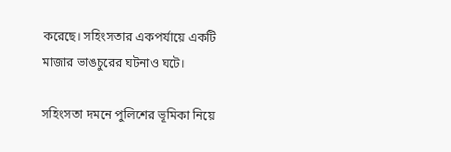করেছে। সহিংসতার একপর্যায়ে একটি মাজার ভাঙচুরের ঘটনাও ঘটে।

সহিংসতা দমনে পুলিশের ভূমিকা নিয়ে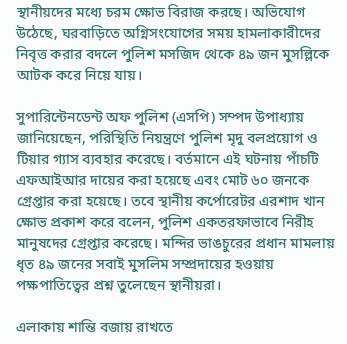স্থানীয়দের মধ্যে চরম ক্ষোভ বিরাজ করছে। অভিযোগ উঠেছে, ঘরবাড়িতে অগ্নিসংযোগের সময় হামলাকারীদের নিবৃত্ত করার বদলে পুলিশ মসজিদ থেকে ৪৯ জন মুসল্লিকে আটক করে নিয়ে যায়।

সুপারিন্টেনডেন্ট অফ পুলিশ (এসপি) সম্পদ উপাধ্যায় জানিয়েছেন, পরিস্থিতি নিয়ন্ত্রণে পুলিশ মৃদু বলপ্রয়োগ ও টিয়ার গ্যাস ব্যবহার করেছে। বর্তমানে এই ঘটনায় পাঁচটি এফআইআর দায়ের করা হয়েছে এবং মোট ৬০ জনকে গ্রেপ্তার করা হয়েছে। তবে স্থানীয় কর্পোরেটর এরশাদ খান ক্ষোভ প্রকাশ করে বলেন, পুলিশ একতরফাভাবে নিরীহ মানুষদের গ্রেপ্তার করেছে। মন্দির ভাঙচুরের প্রধান মামলায় ধৃত ৪৯ জনের সবাই মুসলিম সম্প্রদায়ের হওয়ায় পক্ষপাতিত্বের প্রশ্ন তুলেছেন স্থানীয়রা।

এলাকায় শান্তি বজায় রাখতে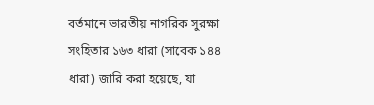বর্তমানে ভারতীয় নাগরিক সুরক্ষা সংহিতার ১৬৩ ধারা (সাবেক ১৪৪ ধারা) জারি করা হয়েছে, যা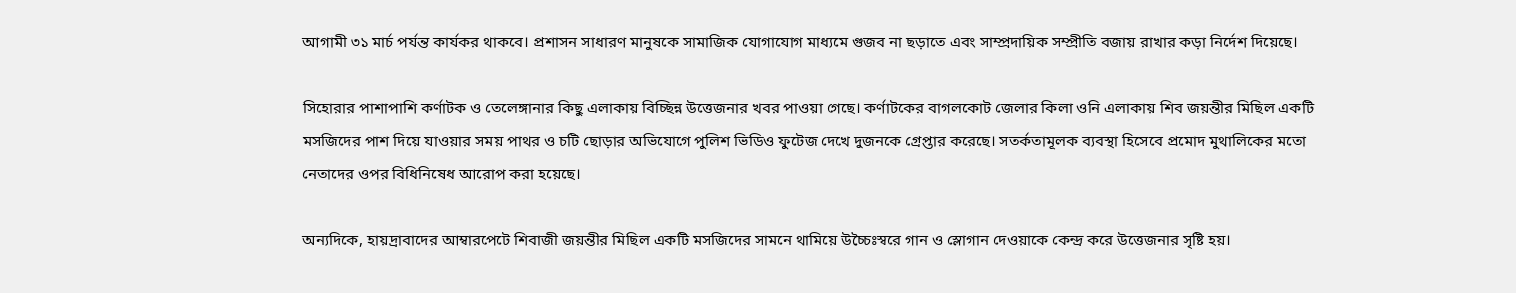আগামী ৩১ মার্চ পর্যন্ত কার্যকর থাকবে। প্রশাসন সাধারণ মানুষকে সামাজিক যোগাযোগ মাধ্যমে গুজব না ছড়াতে এবং সাম্প্রদায়িক সম্প্রীতি বজায় রাখার কড়া নির্দেশ দিয়েছে।

সিহোরার পাশাপাশি কর্ণাটক ও তেলেঙ্গানার কিছু এলাকায় বিচ্ছিন্ন উত্তেজনার খবর পাওয়া গেছে। কর্ণাটকের বাগলকোট জেলার কিলা ওনি এলাকায় শিব জয়ন্তীর মিছিল একটি মসজিদের পাশ দিয়ে যাওয়ার সময় পাথর ও চটি ছোড়ার অভিযোগে পুলিশ ভিডিও ফুটেজ দেখে দুজনকে গ্রেপ্তার করেছে। সতর্কতামূলক ব্যবস্থা হিসেবে প্রমোদ মুথালিকের মতো নেতাদের ওপর বিধিনিষেধ আরোপ করা হয়েছে।

অন্যদিকে, হায়দ্রাবাদের আম্বারপেটে শিবাজী জয়ন্তীর মিছিল একটি মসজিদের সামনে থামিয়ে উচ্চৈঃস্বরে গান ও স্লোগান দেওয়াকে কেন্দ্র করে উত্তেজনার সৃষ্টি হয়।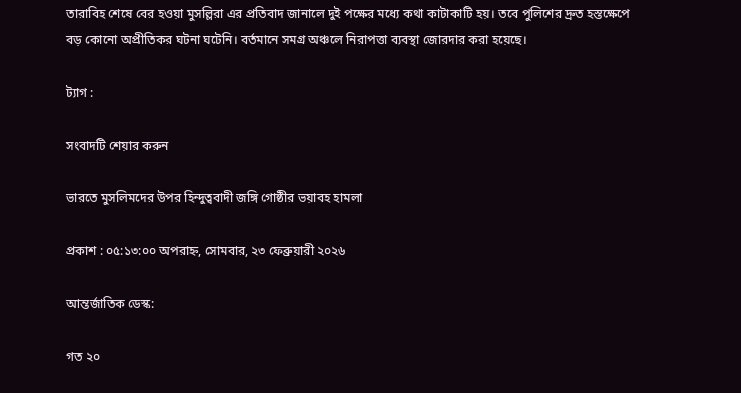তারাবিহ শেষে বের হওয়া মুসল্লিরা এর প্রতিবাদ জানালে দুই পক্ষের মধ্যে কথা কাটাকাটি হয়। তবে পুলিশের দ্রুত হস্তক্ষেপে বড় কোনো অপ্রীতিকর ঘটনা ঘটেনি। বর্তমানে সমগ্র অঞ্চলে নিরাপত্তা ব্যবস্থা জোরদার করা হয়েছে।

ট্যাগ :

সংবাদটি শেয়ার করুন

ভারতে মুসলিমদের উপর হিন্দুত্ববাদী জঙ্গি গোষ্ঠীর ভয়াবহ হামলা

প্রকাশ : ০৫:১৩:০০ অপরাহ্ন, সোমবার, ২৩ ফেব্রুয়ারী ২০২৬

আন্তর্জাতিক ডেস্ক:

গত ২০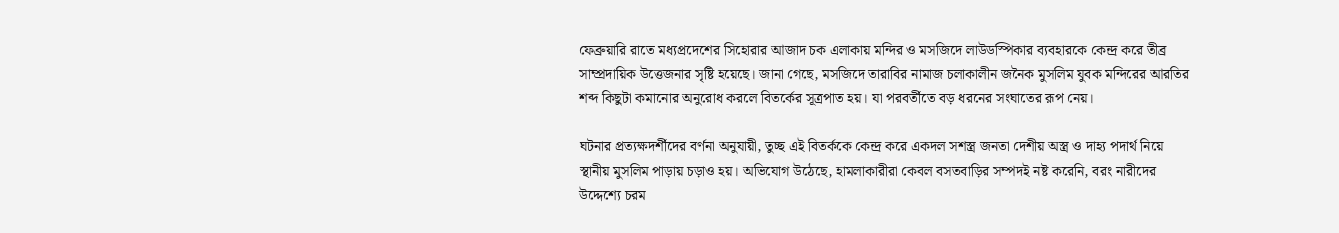ফেব্রুয়ারি রাতে মধ্যপ্রদেশের সিহোরার আজাদ চক এলাকায় মন্দির ও মসজিদে লাউডস্পিকার ব্যবহারকে কেন্দ্র করে তীব্র সাম্প্রদায়িক উত্তেজনার সৃষ্টি হয়েছে। জানা গেছে, মসজিদে তারাবির নামাজ চলাকালীন জনৈক মুসলিম যুবক মন্দিরের আরতির শব্দ কিছুটা কমানোর অনুরোধ করলে বিতর্কের সূত্রপাত হয়। যা পরবর্তীতে বড় ধরনের সংঘাতের রূপ নেয়।

ঘটনার প্রত্যক্ষদর্শীদের বর্ণনা অনুযায়ী, তুচ্ছ এই বিতর্ককে কেন্দ্র করে একদল সশস্ত্র জনতা দেশীয় অস্ত্র ও দাহ্য পদার্থ নিয়ে স্থানীয় মুসলিম পাড়ায় চড়াও হয়। অভিযোগ উঠেছে, হামলাকারীরা কেবল বসতবাড়ির সম্পদই নষ্ট করেনি, বরং নারীদের উদ্দেশ্যে চরম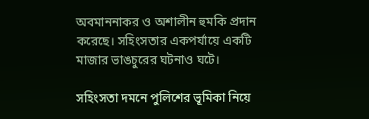অবমাননাকর ও অশালীন হুমকি প্রদান করেছে। সহিংসতার একপর্যায়ে একটি মাজার ভাঙচুরের ঘটনাও ঘটে।

সহিংসতা দমনে পুলিশের ভূমিকা নিয়ে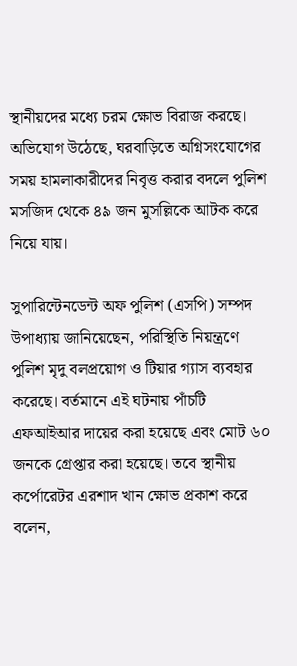স্থানীয়দের মধ্যে চরম ক্ষোভ বিরাজ করছে। অভিযোগ উঠেছে, ঘরবাড়িতে অগ্নিসংযোগের সময় হামলাকারীদের নিবৃত্ত করার বদলে পুলিশ মসজিদ থেকে ৪৯ জন মুসল্লিকে আটক করে নিয়ে যায়।

সুপারিন্টেনডেন্ট অফ পুলিশ (এসপি) সম্পদ উপাধ্যায় জানিয়েছেন, পরিস্থিতি নিয়ন্ত্রণে পুলিশ মৃদু বলপ্রয়োগ ও টিয়ার গ্যাস ব্যবহার করেছে। বর্তমানে এই ঘটনায় পাঁচটি এফআইআর দায়ের করা হয়েছে এবং মোট ৬০ জনকে গ্রেপ্তার করা হয়েছে। তবে স্থানীয় কর্পোরেটর এরশাদ খান ক্ষোভ প্রকাশ করে বলেন,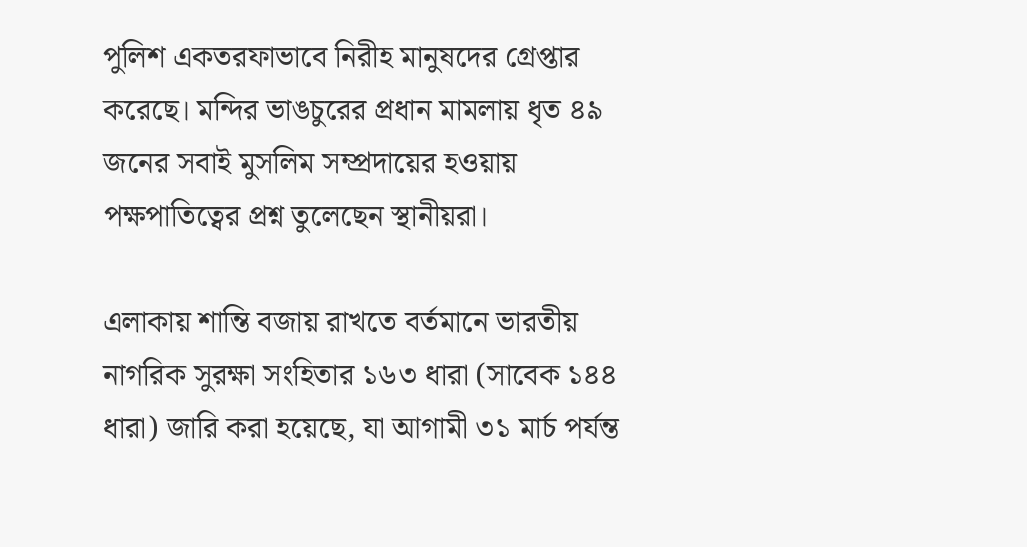পুলিশ একতরফাভাবে নিরীহ মানুষদের গ্রেপ্তার করেছে। মন্দির ভাঙচুরের প্রধান মামলায় ধৃত ৪৯ জনের সবাই মুসলিম সম্প্রদায়ের হওয়ায় পক্ষপাতিত্বের প্রশ্ন তুলেছেন স্থানীয়রা।

এলাকায় শান্তি বজায় রাখতে বর্তমানে ভারতীয় নাগরিক সুরক্ষা সংহিতার ১৬৩ ধারা (সাবেক ১৪৪ ধারা) জারি করা হয়েছে, যা আগামী ৩১ মার্চ পর্যন্ত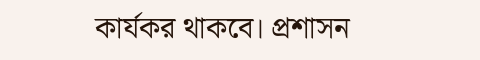কার্যকর থাকবে। প্রশাসন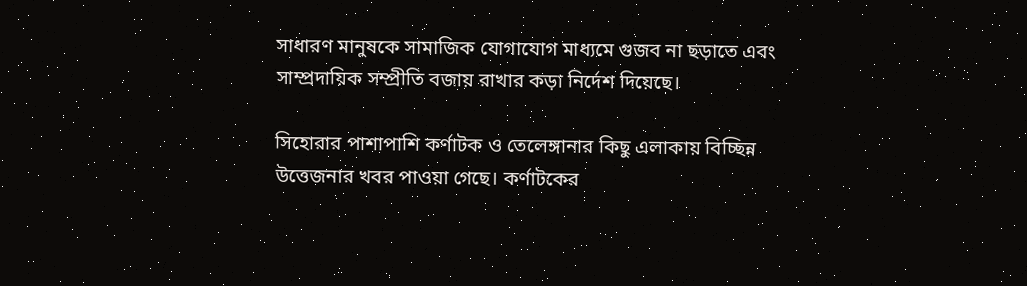সাধারণ মানুষকে সামাজিক যোগাযোগ মাধ্যমে গুজব না ছড়াতে এবং সাম্প্রদায়িক সম্প্রীতি বজায় রাখার কড়া নির্দেশ দিয়েছে।

সিহোরার পাশাপাশি কর্ণাটক ও তেলেঙ্গানার কিছু এলাকায় বিচ্ছিন্ন উত্তেজনার খবর পাওয়া গেছে। কর্ণাটকের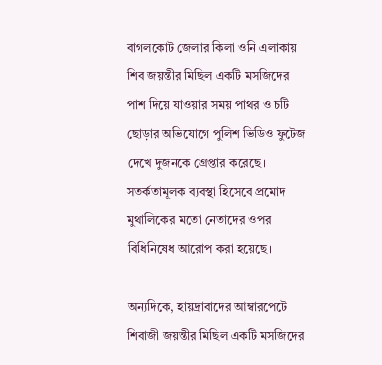বাগলকোট জেলার কিলা ওনি এলাকায় শিব জয়ন্তীর মিছিল একটি মসজিদের পাশ দিয়ে যাওয়ার সময় পাথর ও চটি ছোড়ার অভিযোগে পুলিশ ভিডিও ফুটেজ দেখে দুজনকে গ্রেপ্তার করেছে। সতর্কতামূলক ব্যবস্থা হিসেবে প্রমোদ মুথালিকের মতো নেতাদের ওপর বিধিনিষেধ আরোপ করা হয়েছে।

অন্যদিকে, হায়দ্রাবাদের আম্বারপেটে শিবাজী জয়ন্তীর মিছিল একটি মসজিদের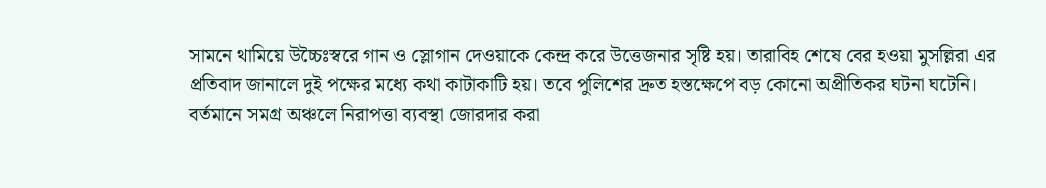সামনে থামিয়ে উচ্চৈঃস্বরে গান ও স্লোগান দেওয়াকে কেন্দ্র করে উত্তেজনার সৃষ্টি হয়। তারাবিহ শেষে বের হওয়া মুসল্লিরা এর প্রতিবাদ জানালে দুই পক্ষের মধ্যে কথা কাটাকাটি হয়। তবে পুলিশের দ্রুত হস্তক্ষেপে বড় কোনো অপ্রীতিকর ঘটনা ঘটেনি। বর্তমানে সমগ্র অঞ্চলে নিরাপত্তা ব্যবস্থা জোরদার করা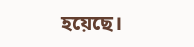হয়েছে।